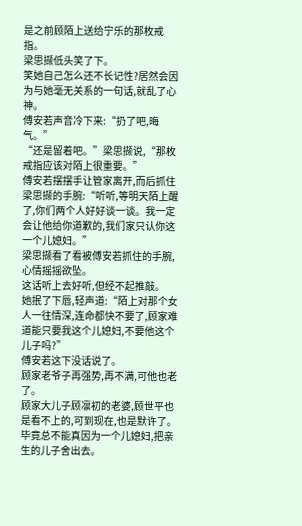是之前顾陌上送给宁乐的那枚戒指。
梁思撷低头笑了下。
笑她自己怎么还不长记性?居然会因为与她毫无关系的一句话,就乱了心神。
傅安若声音冷下来:“扔了吧,晦气。”
“还是留着吧。”梁思撷说,“那枚戒指应该对陌上很重要。”
傅安若摆摆手让管家离开,而后抓住梁思撷的手腕:“听听,等明天陌上醒了,你们两个人好好谈一谈。我一定会让他给你道歉的,我们家只认你这一个儿媳妇。”
梁思撷看了看被傅安若抓住的手腕,心情摇摇欲坠。
这话听上去好听,但经不起推敲。
她抿了下唇,轻声道:“陌上对那个女人一往情深,连命都快不要了,顾家难道能只要我这个儿媳妇,不要他这个儿子吗?”
傅安若这下没话说了。
顾家老爷子再强势,再不满,可他也老了。
顾家大儿子顾凛初的老婆,顾世平也是看不上的,可到现在,也是默许了。
毕竟总不能真因为一个儿媳妇,把亲生的儿子舍出去。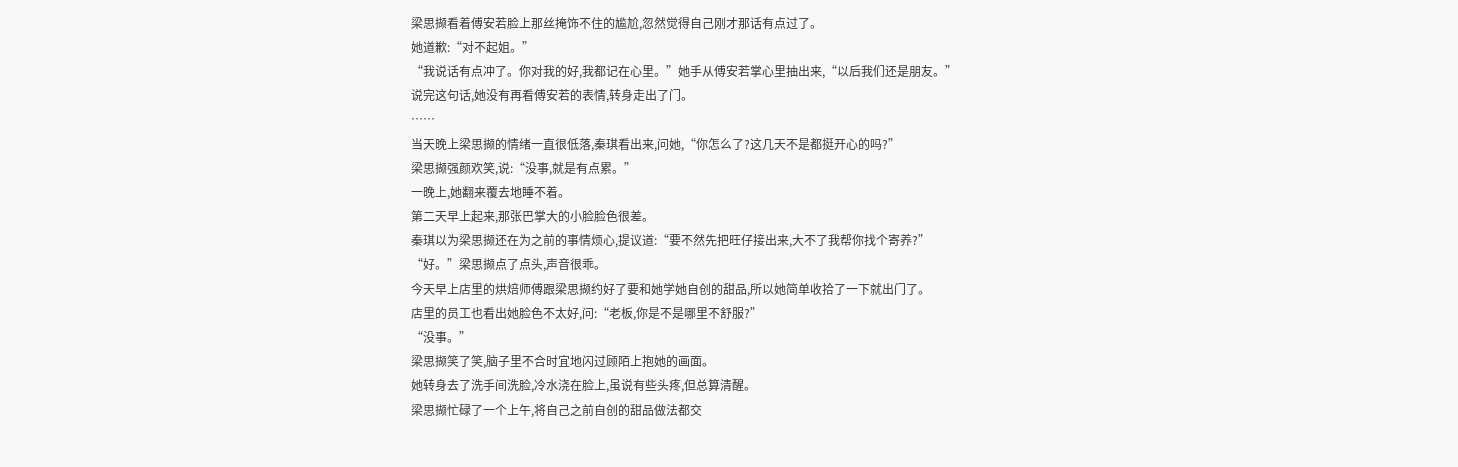梁思撷看着傅安若脸上那丝掩饰不住的尴尬,忽然觉得自己刚才那话有点过了。
她道歉:“对不起姐。”
“我说话有点冲了。你对我的好,我都记在心里。”她手从傅安若掌心里抽出来,“以后我们还是朋友。”
说完这句话,她没有再看傅安若的表情,转身走出了门。
……
当天晚上梁思撷的情绪一直很低落,秦琪看出来,问她,“你怎么了?这几天不是都挺开心的吗?”
梁思撷强颜欢笑,说:“没事,就是有点累。”
一晚上,她翻来覆去地睡不着。
第二天早上起来,那张巴掌大的小脸脸色很差。
秦琪以为梁思撷还在为之前的事情烦心,提议道:“要不然先把旺仔接出来,大不了我帮你找个寄养?”
“好。”梁思撷点了点头,声音很乖。
今天早上店里的烘焙师傅跟梁思撷约好了要和她学她自创的甜品,所以她简单收拾了一下就出门了。
店里的员工也看出她脸色不太好,问:“老板,你是不是哪里不舒服?”
“没事。”
梁思撷笑了笑,脑子里不合时宜地闪过顾陌上抱她的画面。
她转身去了洗手间洗脸,冷水浇在脸上,虽说有些头疼,但总算清醒。
梁思撷忙碌了一个上午,将自己之前自创的甜品做法都交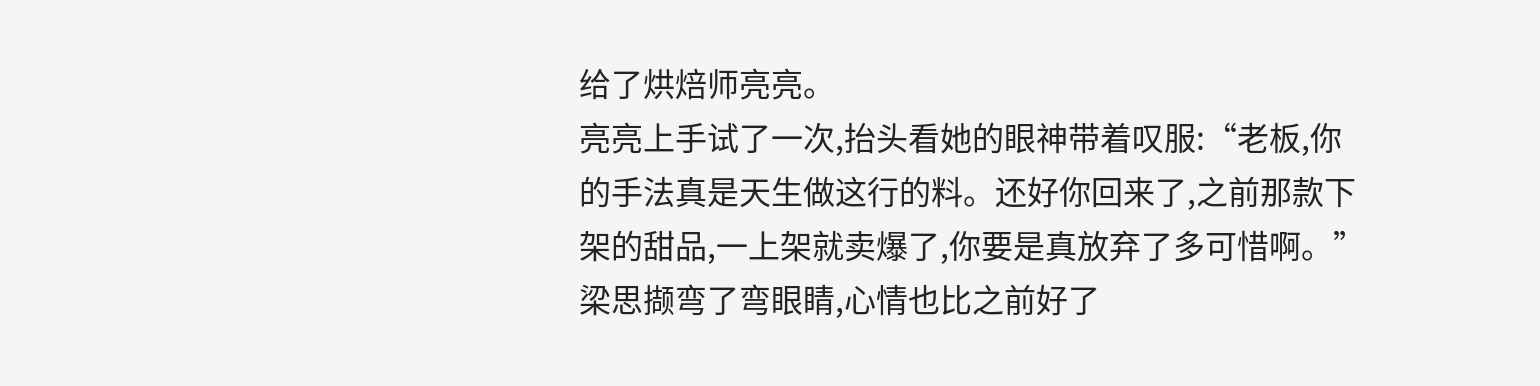给了烘焙师亮亮。
亮亮上手试了一次,抬头看她的眼神带着叹服:“老板,你的手法真是天生做这行的料。还好你回来了,之前那款下架的甜品,一上架就卖爆了,你要是真放弃了多可惜啊。”
梁思撷弯了弯眼睛,心情也比之前好了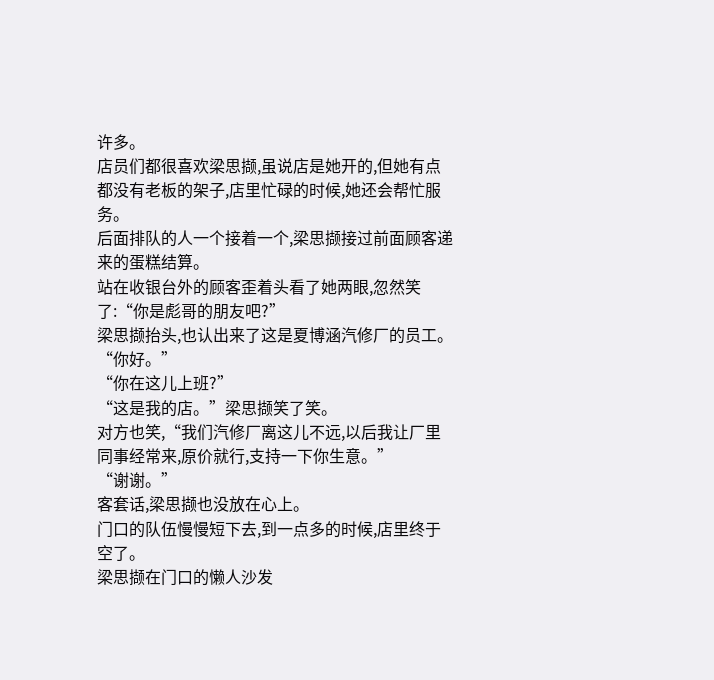许多。
店员们都很喜欢梁思撷,虽说店是她开的,但她有点都没有老板的架子,店里忙碌的时候,她还会帮忙服务。
后面排队的人一个接着一个,梁思撷接过前面顾客递来的蛋糕结算。
站在收银台外的顾客歪着头看了她两眼,忽然笑了:“你是彪哥的朋友吧?”
梁思撷抬头,也认出来了这是夏博涵汽修厂的员工。
“你好。”
“你在这儿上班?”
“这是我的店。”梁思撷笑了笑。
对方也笑,“我们汽修厂离这儿不远,以后我让厂里同事经常来,原价就行,支持一下你生意。”
“谢谢。”
客套话,梁思撷也没放在心上。
门口的队伍慢慢短下去,到一点多的时候,店里终于空了。
梁思撷在门口的懒人沙发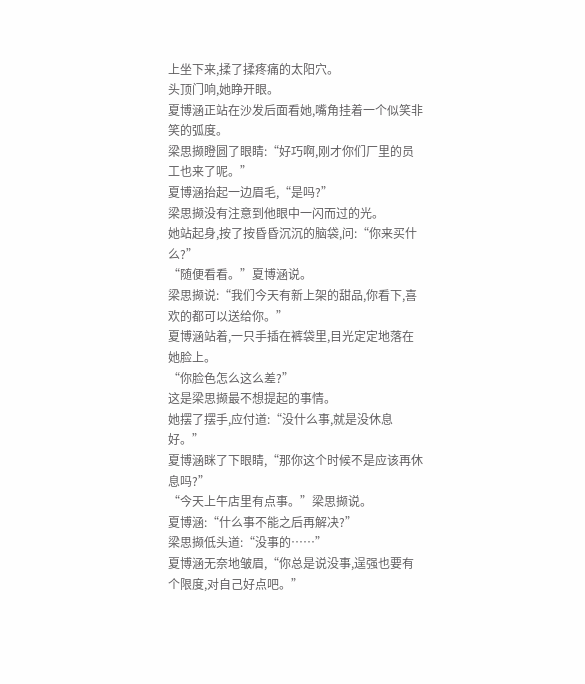上坐下来,揉了揉疼痛的太阳穴。
头顶门响,她睁开眼。
夏博涵正站在沙发后面看她,嘴角挂着一个似笑非笑的弧度。
梁思撷瞪圆了眼睛:“好巧啊,刚才你们厂里的员工也来了呢。”
夏博涵抬起一边眉毛,“是吗?”
梁思撷没有注意到他眼中一闪而过的光。
她站起身,按了按昏昏沉沉的脑袋,问:“你来买什么?”
“随便看看。”夏博涵说。
梁思撷说:“我们今天有新上架的甜品,你看下,喜欢的都可以送给你。”
夏博涵站着,一只手插在裤袋里,目光定定地落在她脸上。
“你脸色怎么这么差?”
这是梁思撷最不想提起的事情。
她摆了摆手,应付道:“没什么事,就是没休息好。”
夏博涵眯了下眼睛,“那你这个时候不是应该再休息吗?”
“今天上午店里有点事。”梁思撷说。
夏博涵:“什么事不能之后再解决?”
梁思撷低头道:“没事的……”
夏博涵无奈地皱眉,“你总是说没事,逞强也要有个限度,对自己好点吧。”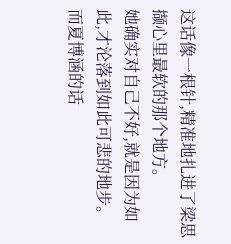这话像一根针,精准地扎进了梁思撷心里最软的那个地方。
她确实对自己不好,就是因为如此,才沦落到如此可悲的地步。
而夏博涵的话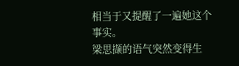相当于又提醒了一遍她这个事实。
梁思撷的语气突然变得生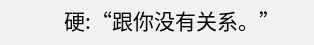硬:“跟你没有关系。”